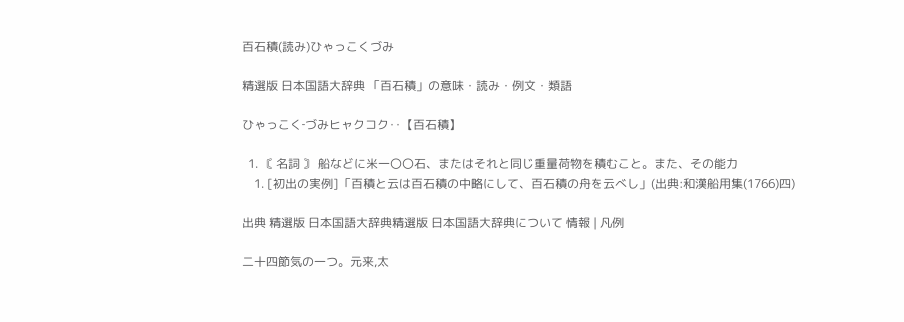百石積(読み)ひゃっこくづみ

精選版 日本国語大辞典 「百石積」の意味・読み・例文・類語

ひゃっこく‐づみヒャクコク‥【百石積】

  1. 〘 名詞 〙 船などに米一〇〇石、またはそれと同じ重量荷物を積むこと。また、その能力
    1. [初出の実例]「百積と云は百石積の中略にして、百石積の舟を云べし」(出典:和漢船用集(1766)四)

出典 精選版 日本国語大辞典精選版 日本国語大辞典について 情報 | 凡例

二十四節気の一つ。元来,太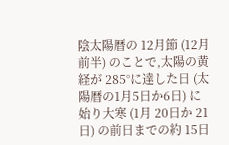陰太陽暦の 12月節 (12月前半) のことで,太陽の黄経が 285°に達した日 (太陽暦の1月5日か6日) に始り大寒 (1月 20日か 21日) の前日までの約 15日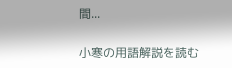間...

小寒の用語解説を読む